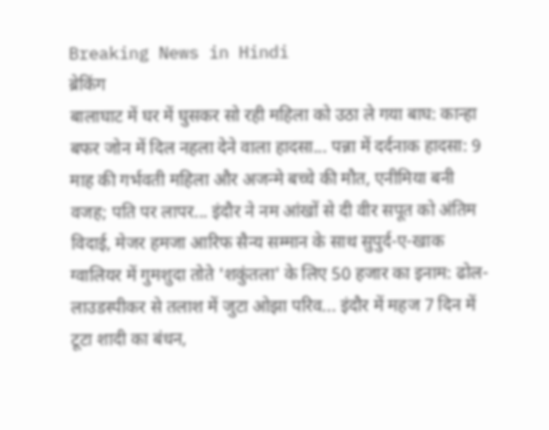Breaking News in Hindi
ब्रेकिंग
बालाघाट में घर में घुसकर सो रही महिला को उठा ले गया बाघ: कान्हा बफर जोन में दिल नहला देने वाला हादसा... पन्ना में दर्दनाक हादसा: 9 माह की गर्भवती महिला और अजन्मे बच्चे की मौत, एनीमिया बनी वजह; पति पर लापर... इंदौर ने नम आंखों से दी वीर सपूत को अंतिम विदाई, मेजर हमजा आरिफ सैन्य सम्मान के साथ सुपुर्द-ए-खाक ग्वालियर में गुमशुदा तोते 'शकुंतला' के लिए 50 हजार का इनाम: ढोल-लाउडस्पीकर से तलाश में जुटा ओझा परिव... इंदौर में महज 7 दिन में टूटा शादी का बंधन,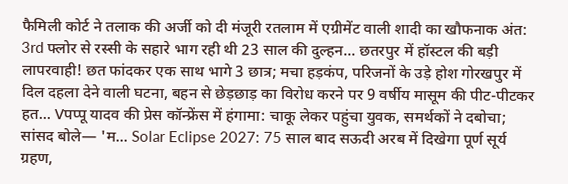फैमिली कोर्ट ने तलाक की अर्जी को दी मंजूरी रतलाम में एग्रीमेंट वाली शादी का खौफनाक अंत: 3rd फ्लोर से रस्सी के सहारे भाग रही थी 23 साल की दुल्हन... छतरपुर में हॉस्टल की बड़ी लापरवाही! छत फांदकर एक साथ भागे 3 छात्र; मचा हड़कंप, परिजनों के उड़े होश गोरखपुर में दिल दहला देने वाली घटना, बहन से छेड़छाड़ का विरोध करने पर 9 वर्षीय मासूम की पीट-पीटकर हत... Vपप्पू यादव की प्रेस कॉन्फ्रेंस में हंगामा: चाकू लेकर पहुंचा युवक, समर्थकों ने दबोचा; सांसद बोले— 'म... Solar Eclipse 2027: 75 साल बाद सऊदी अरब में दिखेगा पूर्ण सूर्य ग्रहण,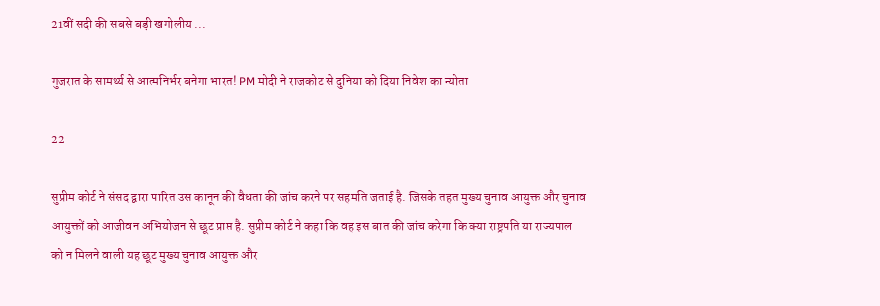21वीं सदी की सबसे बड़ी खगोलीय ...

गुजरात के सामर्थ्य से आत्मनिर्भर बनेगा भारत! PM मोदी ने राजकोट से दुनिया को दिया निवेश का न्योता

22

सुप्रीम कोर्ट ने संसद द्वारा पारित उस कानून की वैधता की जांच करने पर सहमति जताई है. जिसके तहत मुख्य चुनाव आयुक्त और चुनाव आयुक्तों को आजीवन अभियोजन से छूट प्राप्त है. सुप्रीम कोर्ट ने कहा कि वह इस बात की जांच करेगा कि क्या राष्ट्रपति या राज्यपाल को न मिलने वाली यह छूट मुख्य चुनाव आयुक्त और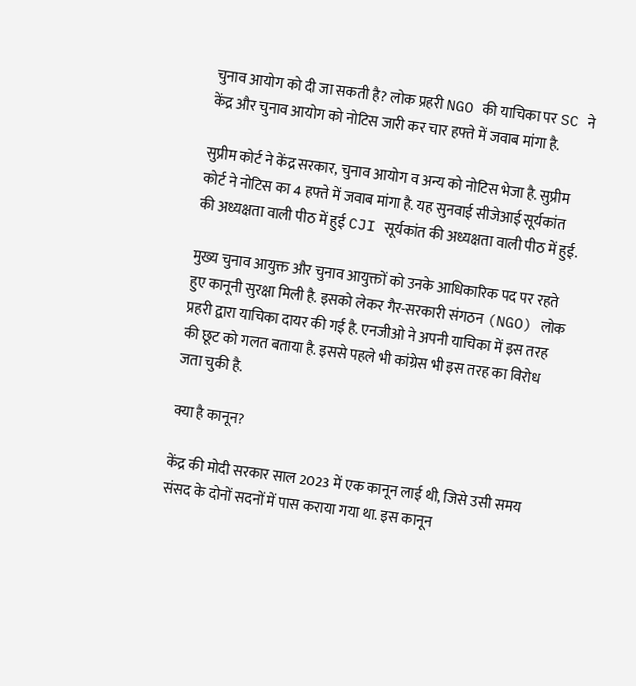चुनाव आयोग को दी जा सकती है? लोक प्रहरी NGO की याचिका पर SC ने केंद्र और चुनाव आयोग को नोटिस जारी कर चार हफ्ते में जवाब मांगा है.

सुप्रीम कोर्ट ने केंद्र सरकार, चुनाव आयोग व अन्य को नोटिस भेजा है. सुप्रीम कोर्ट ने नोटिस का 4 हफ्ते में जवाब मांगा है. यह सुनवाई सीजेआई सूर्यकांत की अध्यक्षता वाली पीठ में हुई CJI सूर्यकांत की अध्यक्षता वाली पीठ में हुई.

मुख्य चुनाव आयुक्त और चुनाव आयुक्तों को उनके आधिकारिक पद पर रहते हुए कानूनी सुरक्षा मिली है. इसको लेकर गैर-सरकारी संगठन (NGO) लोक प्रहरी द्वारा याचिका दायर की गई है. एनजीओ ने अपनी याचिका में इस तरह की छूट को गलत बताया है. इससे पहले भी कांग्रेस भी इस तरह का विरोध जता चुकी है.

क्या है कानून?

केंद्र की मोदी सरकार साल 2023 में एक कानून लाई थी, जिसे उसी समय संसद के दोनों सदनों में पास कराया गया था. इस कानून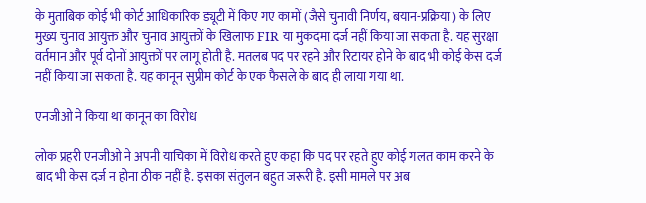के मुताबिक कोई भी कोर्ट आधिकारिक ड्यूटी में किए गए कामों (जैसे चुनावी निर्णय, बयान-प्रक्रिया) के लिए मुख्य चुनाव आयुक्त और चुनाव आयुक्तों के खिलाफ FIR या मुकदमा दर्ज नहीं किया जा सकता है. यह सुरक्षा वर्तमान और पूर्व दोनों आयुक्तों पर लागू होती है. मतलब पद पर रहने और रिटायर होने के बाद भी कोई केस दर्ज नहीं किया जा सकता है. यह कानून सुप्रीम कोर्ट के एक फैसले के बाद ही लाया गया था.

एनजीओ ने किया था कानून का विरोध

लोक प्रहरी एनजीओ ने अपनी याचिका में विरोध करते हुए कहा कि पद पर रहते हुए कोई गलत काम करने के बाद भी केस दर्ज न होना ठीक नहीं है. इसका संतुलन बहुत जरूरी है. इसी मामले पर अब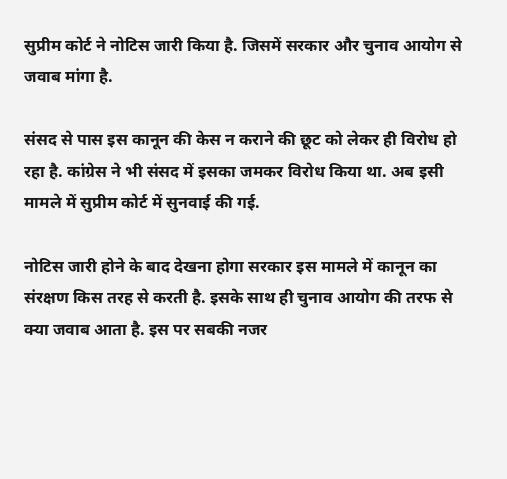सुप्रीम कोर्ट ने नोटिस जारी किया है. जिसमें सरकार और चुनाव आयोग से जवाब मांगा है.

संसद से पास इस कानून की केस न कराने की छूट को लेकर ही विरोध हो रहा है. कांग्रेस ने भी संसद में इसका जमकर विरोध किया था. अब इसी मामले में सुप्रीम कोर्ट में सुनवाई की गई.

नोटिस जारी होने के बाद देखना होगा सरकार इस मामले में कानून का संरक्षण किस तरह से करती है. इसके साथ ही चुनाव आयोग की तरफ से क्या जवाब आता है. इस पर सबकी नजर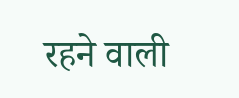रहने वाली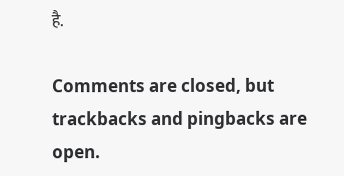है.

Comments are closed, but trackbacks and pingbacks are open.